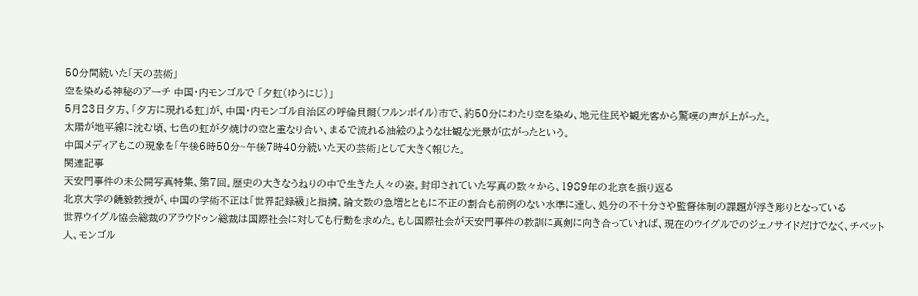50分間続いた「天の芸術」
空を染める神秘のアーチ 中国・内モンゴルで 「夕虹(ゆうにじ)」
5月23日夕方、「夕方に現れる虹」が、中国・内モンゴル自治区の呼倫貝爾(フルンボイル)市で、約50分にわたり空を染め、地元住民や観光客から驚嘆の声が上がった。
太陽が地平線に沈む頃、七色の虹が夕焼けの空と重なり合い、まるで流れる油絵のような壮観な光景が広がったという。
中国メディアもこの現象を「午後6時50分~午後7時40分続いた天の芸術」として大きく報じた。
関連記事
天安門事件の未公開写真特集、第7回。歴史の大きなうねりの中で生きた人々の姿。封印されていた写真の数々から、1989年の北京を振り返る
北京大学の饒毅教授が、中国の学術不正は「世界記録級」と指摘。論文数の急増とともに不正の割合も前例のない水準に達し、処分の不十分さや監督体制の課題が浮き彫りとなっている
世界ウイグル協会総裁のアラウドゥン総裁は国際社会に対しても行動を求めた。もし国際社会が天安門事件の教訓に真剣に向き合っていれば、現在のウイグルでのジェノサイドだけでなく、チベット人、モンゴル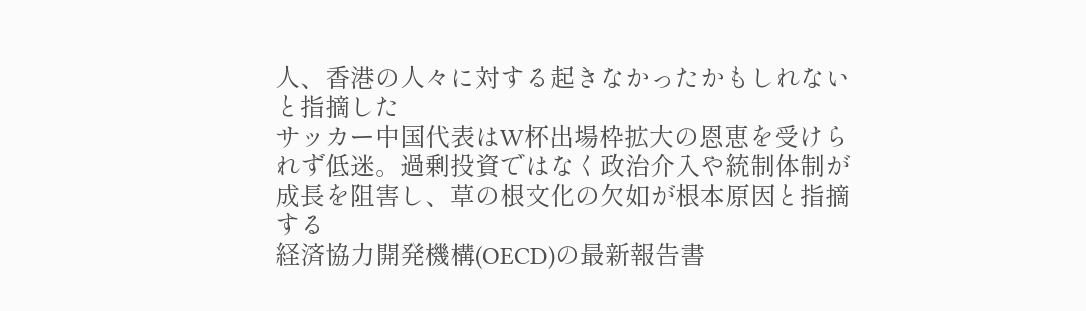人、香港の人々に対する起きなかったかもしれないと指摘した
サッカー中国代表はW杯出場枠拡大の恩恵を受けられず低迷。過剰投資ではなく政治介入や統制体制が成長を阻害し、草の根文化の欠如が根本原因と指摘する
経済協力開発機構(OECD)の最新報告書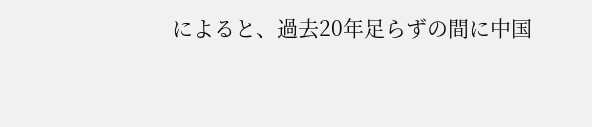によると、過去20年足らずの間に中国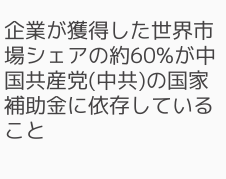企業が獲得した世界市場シェアの約60%が中国共産党(中共)の国家補助金に依存していること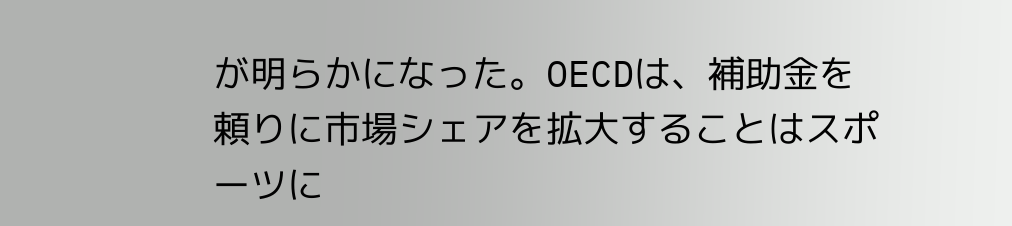が明らかになった。OECDは、補助金を頼りに市場シェアを拡大することはスポーツに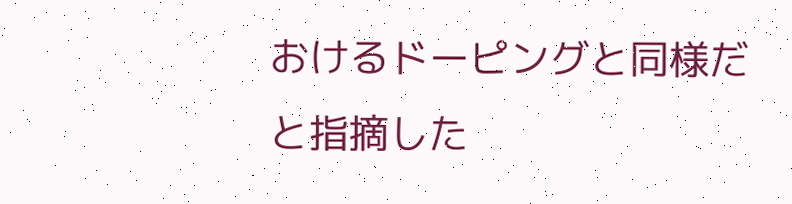おけるドーピングと同様だと指摘した